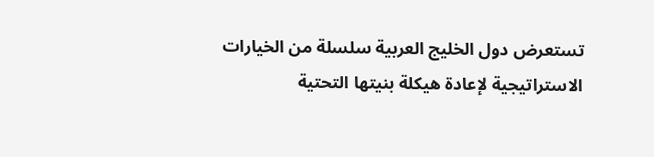تستعرض دول الخليج العربية سلسلة من الخيارات الاستراتيجية لإعادة هيكلة بنيتها التحتية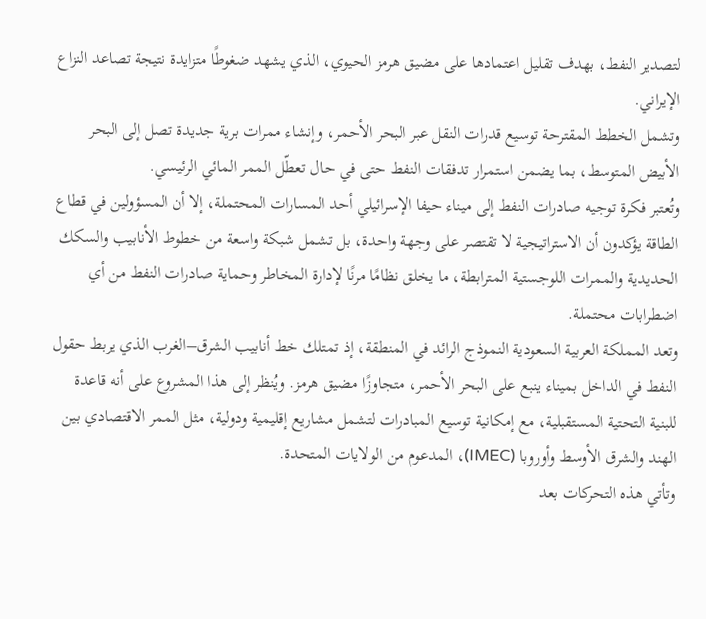لتصدير النفط، بهدف تقليل اعتمادها على مضيق هرمز الحيوي، الذي يشهد ضغوطًا متزايدة نتيجة تصاعد النزاع الإيراني.
وتشمل الخطط المقترحة توسيع قدرات النقل عبر البحر الأحمر، وإنشاء ممرات برية جديدة تصل إلى البحر الأبيض المتوسط، بما يضمن استمرار تدفقات النفط حتى في حال تعطّل الممر المائي الرئيسي.
وتُعتبر فكرة توجيه صادرات النفط إلى ميناء حيفا الإسرائيلي أحد المسارات المحتملة، إلا أن المسؤولين في قطاع الطاقة يؤكدون أن الاستراتيجية لا تقتصر على وجهة واحدة، بل تشمل شبكة واسعة من خطوط الأنابيب والسكك الحديدية والممرات اللوجستية المترابطة، ما يخلق نظامًا مرنًا لإدارة المخاطر وحماية صادرات النفط من أي اضطرابات محتملة.
وتعد المملكة العربية السعودية النموذج الرائد في المنطقة، إذ تمتلك خط أنابيب الشرق–الغرب الذي يربط حقول النفط في الداخل بميناء ينبع على البحر الأحمر، متجاوزًا مضيق هرمز. ويُنظر إلى هذا المشروع على أنه قاعدة للبنية التحتية المستقبلية، مع إمكانية توسيع المبادرات لتشمل مشاريع إقليمية ودولية، مثل الممر الاقتصادي بين الهند والشرق الأوسط وأوروبا (IMEC)، المدعوم من الولايات المتحدة.
وتأتي هذه التحركات بعد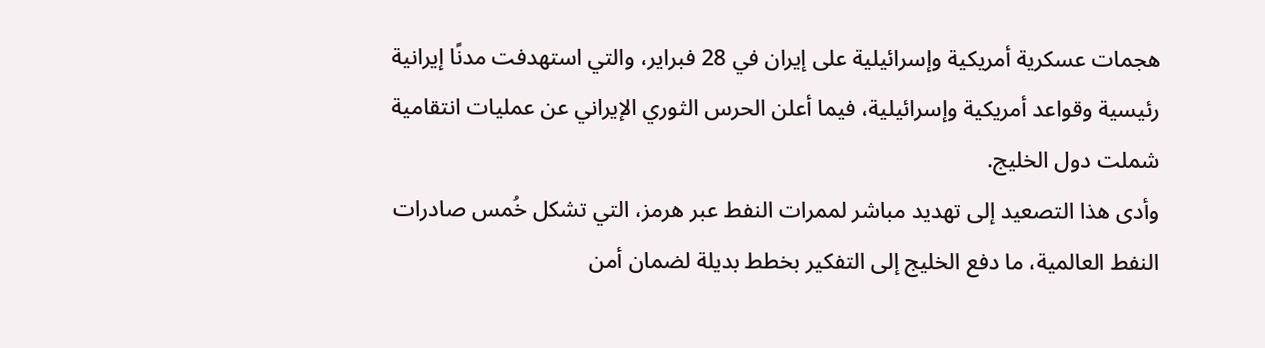هجمات عسكرية أمريكية وإسرائيلية على إيران في 28 فبراير، والتي استهدفت مدنًا إيرانية رئيسية وقواعد أمريكية وإسرائيلية، فيما أعلن الحرس الثوري الإيراني عن عمليات انتقامية شملت دول الخليج.
وأدى هذا التصعيد إلى تهديد مباشر لممرات النفط عبر هرمز، التي تشكل خُمس صادرات النفط العالمية، ما دفع الخليج إلى التفكير بخطط بديلة لضمان أمن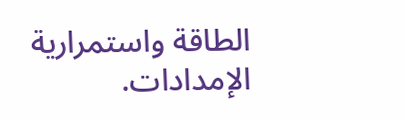الطاقة واستمرارية الإمدادات.